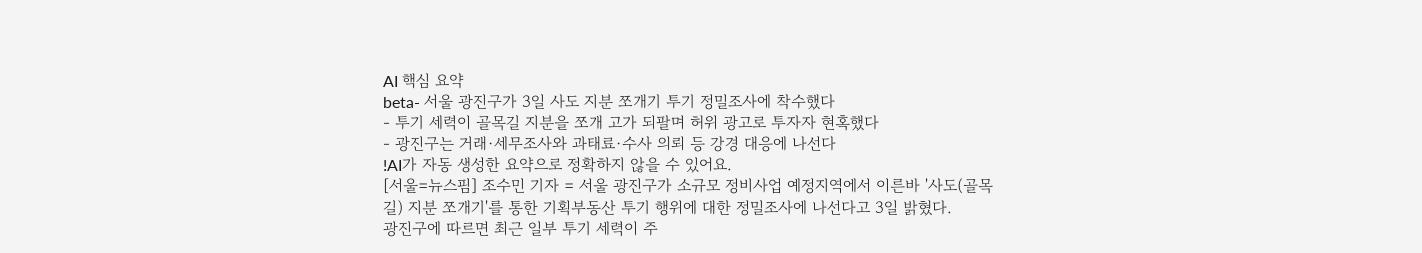AI 핵심 요약
beta- 서울 광진구가 3일 사도 지분 쪼개기 투기 정밀조사에 착수했다
- 투기 세력이 골목길 지분을 쪼개 고가 되팔며 허위 광고로 투자자 현혹했다
- 광진구는 거래·세무조사와 과태료·수사 의뢰 등 강경 대응에 나선다
!AI가 자동 생성한 요약으로 정확하지 않을 수 있어요.
[서울=뉴스핌] 조수민 기자 = 서울 광진구가 소규모 정비사업 예정지역에서 이른바 '사도(골목길) 지분 쪼개기'를 통한 기획부동산 투기 행위에 대한 정밀조사에 나선다고 3일 밝혔다.
광진구에 따르면 최근 일부 투기 세력이 주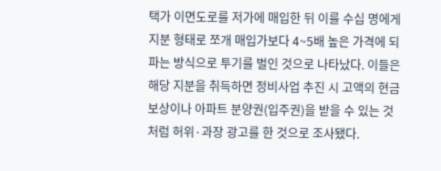택가 이면도로를 저가에 매입한 뒤 이를 수십 명에게 지분 형태로 쪼개 매입가보다 4~5배 높은 가격에 되파는 방식으로 투기를 벌인 것으로 나타났다. 이들은 해당 지분을 취득하면 정비사업 추진 시 고액의 현금보상이나 아파트 분양권(입주권)을 받을 수 있는 것처럼 허위·과장 광고를 한 것으로 조사됐다.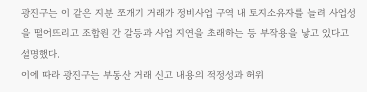광진구는 이 같은 지분 쪼개기 거래가 정비사업 구역 내 토지소유자를 늘려 사업성을 떨어뜨리고 조합원 간 갈등과 사업 지연을 초래하는 등 부작용을 낳고 있다고 설명했다.
이에 따라 광진구는 부동산 거래 신고 내용의 적정성과 허위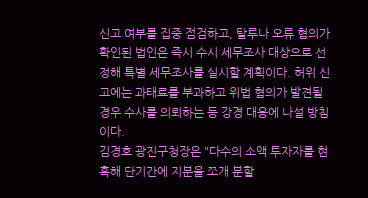신고 여부를 집중 점검하고, 탈루나 오류 혐의가 확인된 법인은 즉시 수시 세무조사 대상으로 선정해 특별 세무조사를 실시할 계획이다. 허위 신고에는 과태료를 부과하고 위법 혐의가 발견될 경우 수사를 의뢰하는 등 강경 대응에 나설 방침이다.
김경호 광진구청장은 "다수의 소액 투자자를 현혹해 단기간에 지분을 쪼개 분할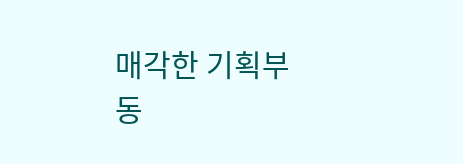매각한 기획부동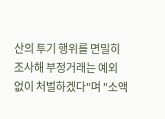산의 투기 행위를 면밀히 조사해 부정거래는 예외 없이 처벌하겠다"며 "소액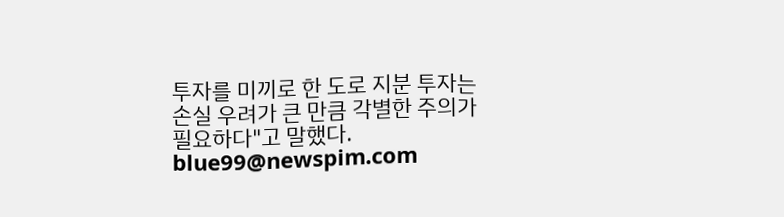투자를 미끼로 한 도로 지분 투자는 손실 우려가 큰 만큼 각별한 주의가 필요하다"고 말했다.
blue99@newspim.com